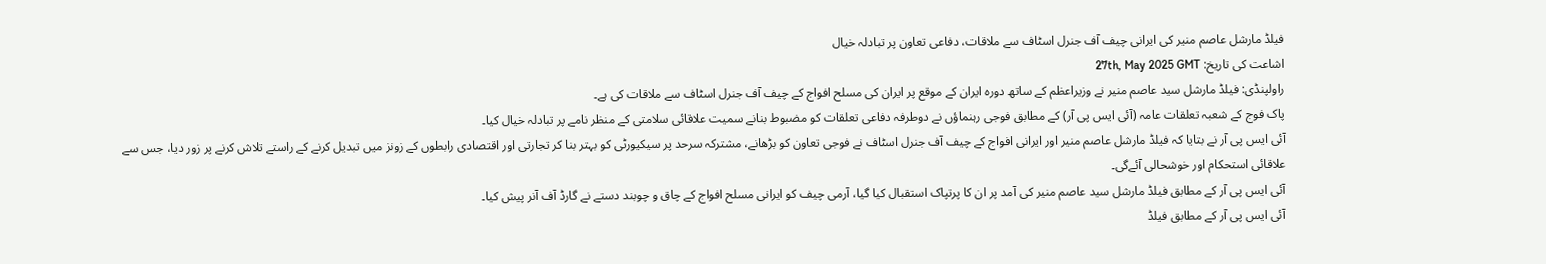فیلڈ مارشل عاصم منیر کی ایرانی چیف آف جنرل اسٹاف سے ملاقات، دفاعی تعاون پر تبادلہ خیال
اشاعت کی تاریخ: 27th, May 2025 GMT
راولپنڈی: فیلڈ مارشل سید عاصم منیر نے وزیراعظم کے ساتھ دورہ ایران کے موقع پر ایران کی مسلح افواج کے چیف آف جنرل اسٹاف سے ملاقات کی ہے۔
پاک فوج کے شعبہ تعلقات عامہ (آئی ایس پی آر) کے مطابق فوجی رہنماؤں نے دوطرفہ دفاعی تعلقات کو مضبوط بنانے سمیت علاقائی سلامتی کے منظر نامے پر تبادلہ خیال کیا۔
آئی ایس پی آر نے بتایا کہ فیلڈ مارشل عاصم منیر اور ایرانی افواج کے چیف آف جنرل اسٹاف نے فوجی تعاون کو بڑھانے، مشترکہ سرحد پر سیکیورٹی کو بہتر بنا کر تجارتی اور اقتصادی رابطوں کے زونز میں تبدیل کرنے کے راستے تلاش کرنے پر زور دیا، جس سے علاقائی استحکام اور خوشحالی آئےگی۔
آئی ایس پی آر کے مطابق فیلڈ مارشل سید عاصم منیر کی آمد پر ان کا پرتپاک استقبال کیا گیا، آرمی چیف کو ایرانی مسلح افواج کے چاق و چوبند دستے نے گارڈ آف آنر پیش کیا۔
آئی ایس پی آر کے مطابق فیلڈ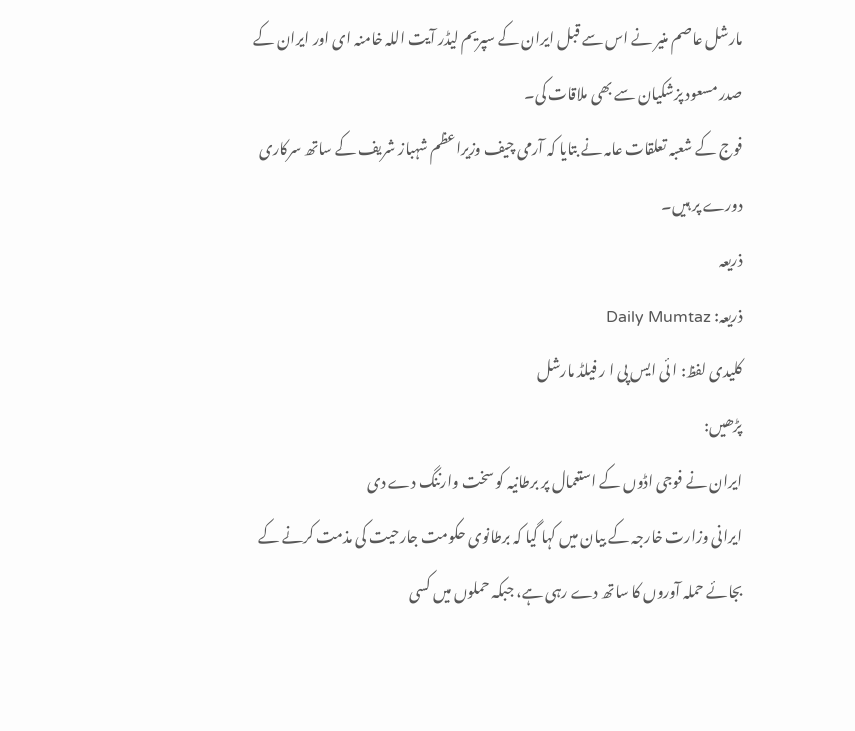مارشل عاصم منیر نے اس سے قبل ایران کے سپریم لیڈر آیت اللہ خامنہ ای اور ایران کے صدر مسعود پزشکیان سے بھی ملاقات کی۔
فوج کے شعبہ تعلقات عامہ نے بتایا کہ آرمی چیف وزیراعظم شہباز شریف کے ساتھ سرکاری دورے پر ہیں۔
ذریعہ
ذریعہ: Daily Mumtaz
کلیدی لفظ: ا ئی ایس پی ا ر فیلڈ مارشل
پڑھیں:
ایران نے فوجی اڈوں کے استعمال پر برطانیہ کو سخت وارننگ دے دی
ایرانی وزارت خارجہ کے بیان میں کہا گیا کہ برطانوی حکومت جارحیت کی مذمت کرنے کے بجائے حملہ آوروں کا ساتھ دے رہی ہے، جبکہ حملوں میں کسی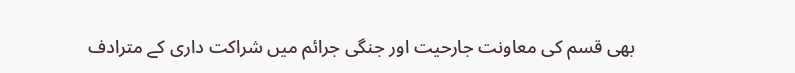بھی قسم کی معاونت جارحیت اور جنگی جرائم میں شراکت داری کے مترادف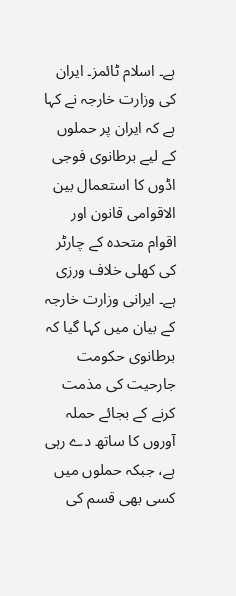ہے۔ اسلام ٹائمز۔ ایران کی وزارت خارجہ نے کہا ہے کہ ایران پر حملوں کے لیے برطانوی فوجی اڈوں کا استعمال بین الاقوامی قانون اور اقوام متحدہ کے چارٹر کی کھلی خلاف ورزی ہے۔ ایرانی وزارت خارجہ کے بیان میں کہا گیا کہ برطانوی حکومت جارحیت کی مذمت کرنے کے بجائے حملہ آوروں کا ساتھ دے رہی ہے، جبکہ حملوں میں کسی بھی قسم کی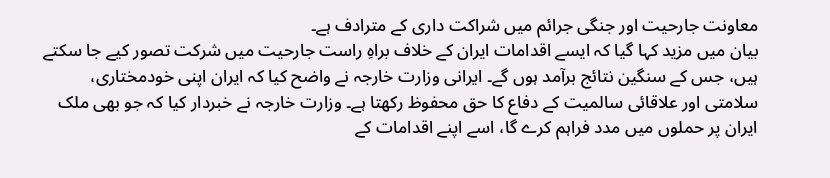معاونت جارحیت اور جنگی جرائم میں شراکت داری کے مترادف ہے۔
بیان میں مزید کہا گیا کہ ایسے اقدامات ایران کے خلاف براہِ راست جارحیت میں شرکت تصور کیے جا سکتے ہیں، جس کے سنگین نتائج برآمد ہوں گے۔ ایرانی وزارت خارجہ نے واضح کیا کہ ایران اپنی خودمختاری، سلامتی اور علاقائی سالمیت کے دفاع کا حق محفوظ رکھتا ہے۔ وزارت خارجہ نے خبردار کیا کہ جو بھی ملک ایران پر حملوں میں مدد فراہم کرے گا، اسے اپنے اقدامات کے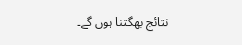نتائج بھگتنا ہوں گے۔